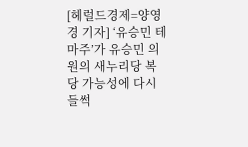[헤럴드경제=양영경 기자] ‘유승민 테마주’가 유승민 의원의 새누리당 복당 가능성에 다시 들썩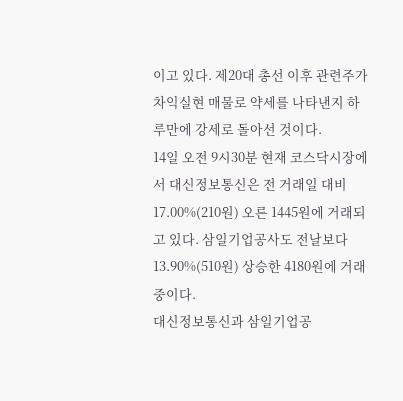이고 있다. 제20대 총선 이후 관련주가 차익실현 매물로 약세를 나타낸지 하루만에 강세로 돌아선 것이다.
14일 오전 9시30분 현재 코스닥시장에서 대신정보통신은 전 거래일 대비 17.00%(210원) 오른 1445원에 거래되고 있다. 삼일기업공사도 전날보다 13.90%(510원) 상승한 4180원에 거래 중이다.
대신정보통신과 삼일기업공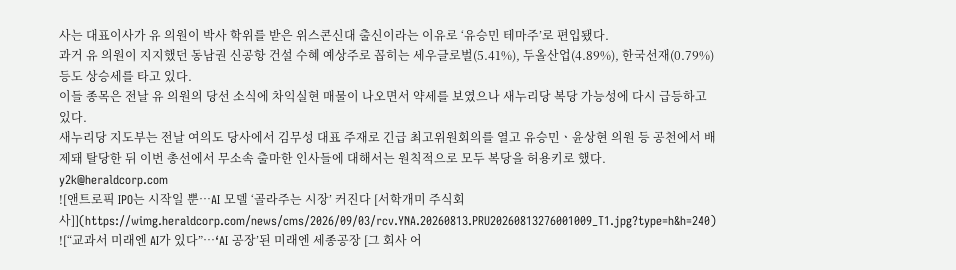사는 대표이사가 유 의원이 박사 학위를 받은 위스콘신대 출신이라는 이유로 ‘유승민 테마주’로 편입됐다.
과거 유 의원이 지지했던 동남권 신공항 건설 수혜 예상주로 꼽히는 세우글로벌(5.41%), 두올산업(4.89%), 한국선재(0.79%) 등도 상승세를 타고 있다.
이들 종목은 전날 유 의원의 당선 소식에 차익실현 매물이 나오면서 약세를 보였으나 새누리당 복당 가능성에 다시 급등하고 있다.
새누리당 지도부는 전날 여의도 당사에서 김무성 대표 주재로 긴급 최고위원회의를 열고 유승민ㆍ윤상현 의원 등 공천에서 배제돼 탈당한 뒤 이번 총선에서 무소속 출마한 인사들에 대해서는 원칙적으로 모두 복당을 허용키로 했다.
y2k@heraldcorp.com
![앤트로픽 IPO는 시작일 뿐…AI 모델 ‘골라주는 시장’ 커진다 [서학개미 주식회사]](https://wimg.heraldcorp.com/news/cms/2026/09/03/rcv.YNA.20260813.PRU20260813276001009_T1.jpg?type=h&h=240)
![“교과서 미래엔 AI가 있다”…‘AI 공장’된 미래엔 세종공장 [그 회사 어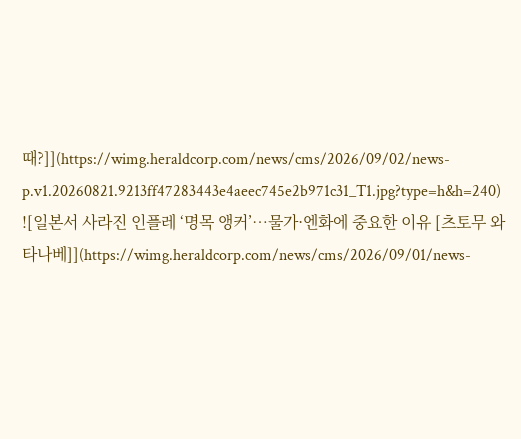때?]](https://wimg.heraldcorp.com/news/cms/2026/09/02/news-p.v1.20260821.9213ff47283443e4aeec745e2b971c31_T1.jpg?type=h&h=240)
![일본서 사라진 인플레 ‘명목 앵커’…물가·엔화에 중요한 이유 [츠토무 와타나베]](https://wimg.heraldcorp.com/news/cms/2026/09/01/news-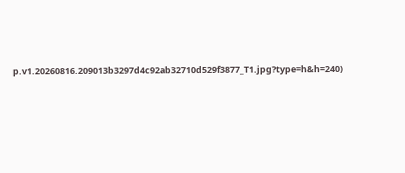p.v1.20260816.209013b3297d4c92ab32710d529f3877_T1.jpg?type=h&h=240)